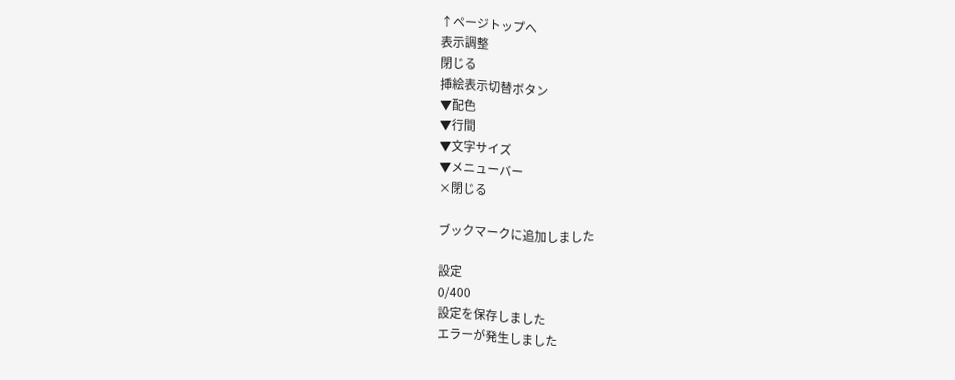↑ページトップへ
表示調整
閉じる
挿絵表示切替ボタン
▼配色
▼行間
▼文字サイズ
▼メニューバー
×閉じる

ブックマークに追加しました

設定
0/400
設定を保存しました
エラーが発生しました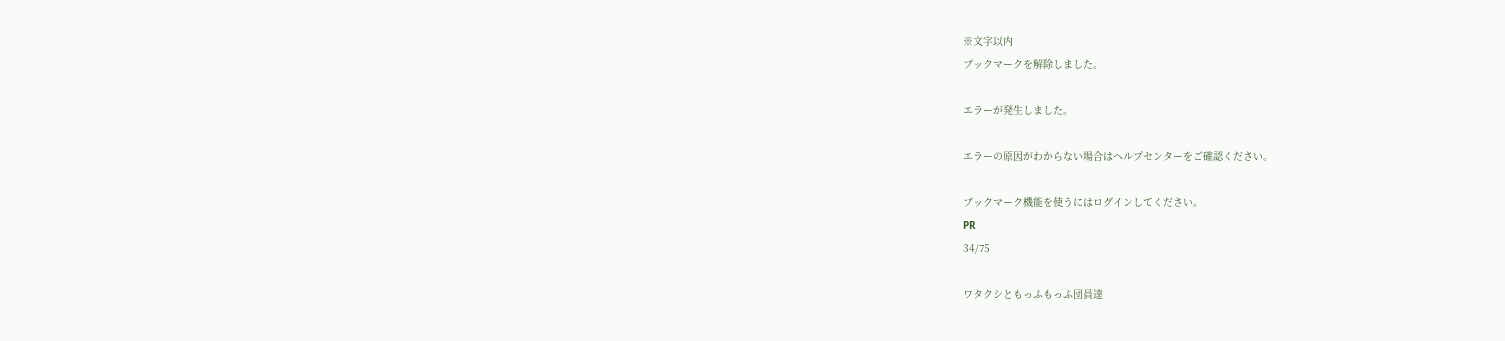※文字以内
ブックマークを解除しました。

エラーが発生しました。

エラーの原因がわからない場合はヘルプセンターをご確認ください。

ブックマーク機能を使うにはログインしてください。
PR
34/75

ワタクシともっふもっふ団員達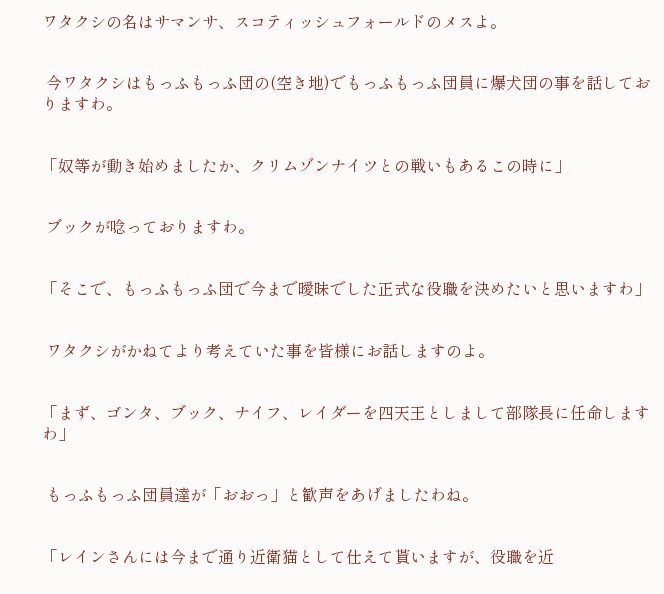ワタクシの名はサマンサ、スコティッシュフォールドのメスよ。


 今ワタクシはもっふもっふ団の(空き地)でもっふもっふ団員に爆犬団の事を話しておりますわ。


「奴等が動き始めましたか、クリムゾンナイツとの戦いもあるこの時に」


 ブックが唸っておりますわ。


「そこで、もっふもっふ団で今まで曖昧でした正式な役職を決めたいと思いますわ」


 ワタクシがかねてより考えていた事を皆様にお話しますのよ。


「まず、ゴンタ、ブック、ナイフ、レイダーを四天王としまして部隊長に任命しますわ」


 もっふもっふ団員達が「おおっ」と歓声をあげましたわね。


「レインさんには今まで通り近衛猫として仕えて貰いますが、役職を近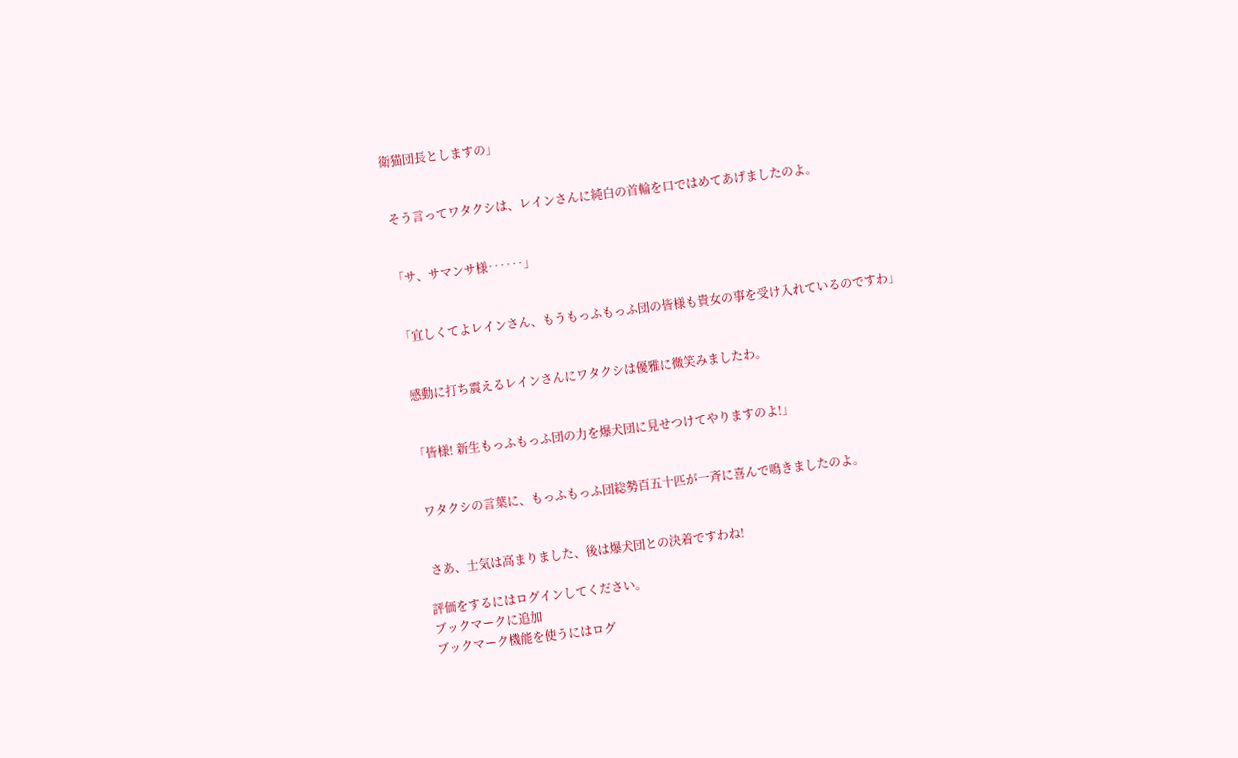衛猫団長としますの」


 そう言ってワタクシは、レインさんに純白の首輪を口ではめてあげましたのよ。


「サ、サマンサ様‥‥‥」


「宜しくてよレインさん、もうもっふもっふ団の皆様も貴女の事を受け入れているのですわ」


 感動に打ち震えるレインさんにワタクシは優雅に微笑みましたわ。


「皆様! 新生もっふもっふ団の力を爆犬団に見せつけてやりますのよ!」


 ワタクシの言葉に、もっふもっふ団総勢百五十匹が一斉に喜んで鳴きましたのよ。


 さあ、士気は高まりました、後は爆犬団との決着ですわね!

評価をするにはログインしてください。
ブックマークに追加
ブックマーク機能を使うにはログ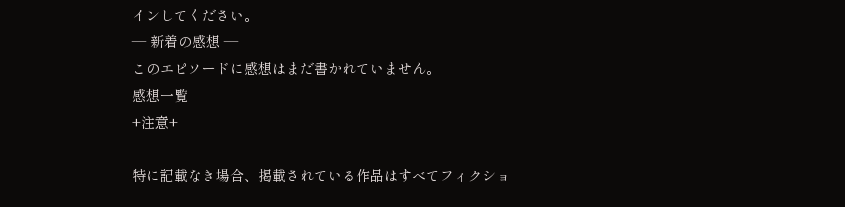インしてください。
― 新着の感想 ―
このエピソードに感想はまだ書かれていません。
感想一覧
+注意+

特に記載なき場合、掲載されている作品はすべてフィクショ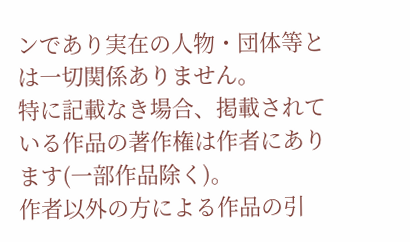ンであり実在の人物・団体等とは一切関係ありません。
特に記載なき場合、掲載されている作品の著作権は作者にあります(一部作品除く)。
作者以外の方による作品の引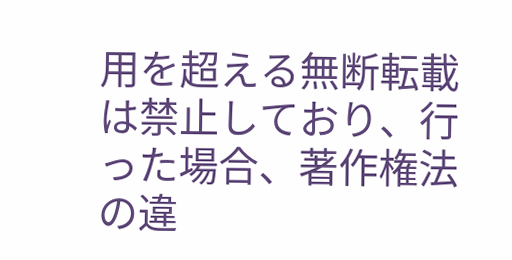用を超える無断転載は禁止しており、行った場合、著作権法の違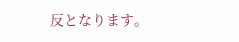反となります。